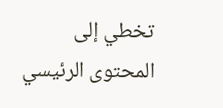تخطي إلى المحتوى الرئيسي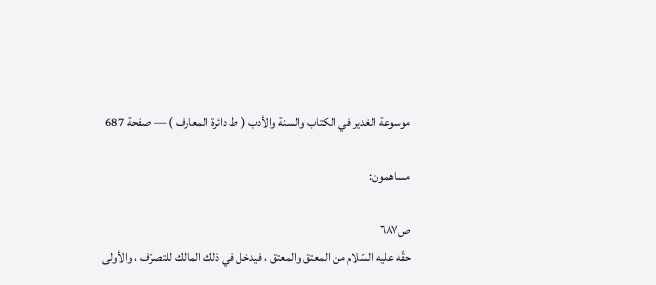موسوعة الغدير في الكتاب والسنة والأدب ( ط دائرة المعارف ) — صفحة 687

مساهمون:

ص٦٨٧
حقّه عليه السّلام من المعتق والمعتق ، فيدخل في ذلك المالك للتصرّف ، والأولى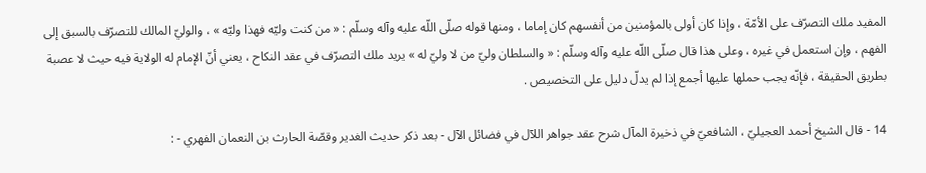المفيد ملك التصرّف على الأمّة ، وإذا كان أولى بالمؤمنين من أنفسهم كان إماما ، ومنها قوله صلّى اللّه عليه وآله وسلّم : « من كنت وليّه فهذا وليّه » ، والوليّ المالك للتصرّف بالسبق إلى الفهم ، وإن استعمل في غيره ، وعلى هذا قال صلّى اللّه عليه وآله وسلّم : « والسلطان وليّ من لا وليّ له » يريد ملك التصرّف في عقد النكاح ، يعني أنّ الإمام له الولاية فيه حيث لا عصبة بطريق الحقيقة ، فإنّه يجب حملها عليها أجمع إذا لم يدلّ دليل على التخصيص .

14 - قال الشيخ أحمد العجيليّ ، الشافعيّ في ذخيرة المآل شرح عقد جواهر اللآل في فضائل الآل - بعد ذكر حديث الغدير وقصّة الحارث بن النعمان الفهري - :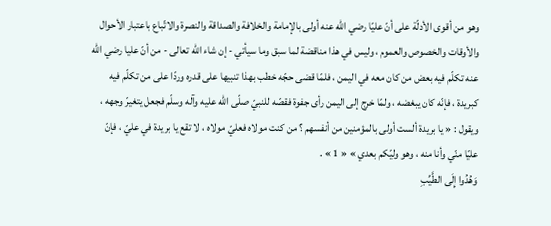وهو من أقوى الأدلّة على أنّ عليّا رضي اللّه عنه أولى بالإمامة والخلافة والصداقة والنصرة والاتّباع باعتبار الأحوال والأوقات والخصوص والعموم ، وليس في هذا مناقضة لما سبق وما سيأتي - إن شاء اللّه تعالى - من أنّ عليا رضي اللّه عنه تكلّم فيه بعض من كان معه في اليمن ، فلمّا قضى حجّه خطب بهذا تنبيها على قدره وردّا على من تكلّم فيه كبريدة ، فإنّه كان يبغضه ، ولمّا خرج إلى اليمن رأى جفوة فقصّه للنبيّ صلّى اللّه عليه وآله وسلّم فجعل يتغيرّ وجهه ، ويقول : « يا بريدة ألست أولى بالمؤمنين من أنفسهم ؟ من كنت مولاه فعليّ مولاه ، لا تقع يا بريدة في عليّ ، فإنّ عليّا منّي وأنا منه ، وهو وليّكم بعدي » « 1 » .
وَهُدُوا إِلَى الطَّيِّبِ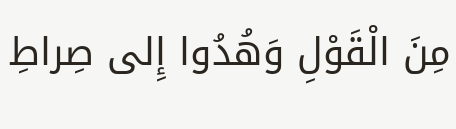مِنَ الْقَوْلِ وَهُدُوا إِلى صِراطِ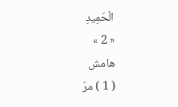الْحَمِيدِ
« 2 »
هامش
( 1 ) مرّ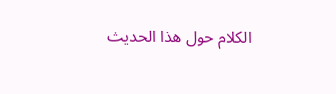الكلام حول هذا الحديث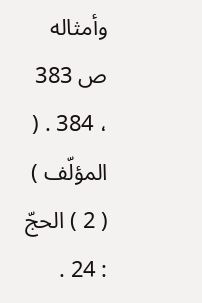وأمثاله ص 383 ، 384 . ( المؤلّف ) ( 2 ) الحجّ : 24 .